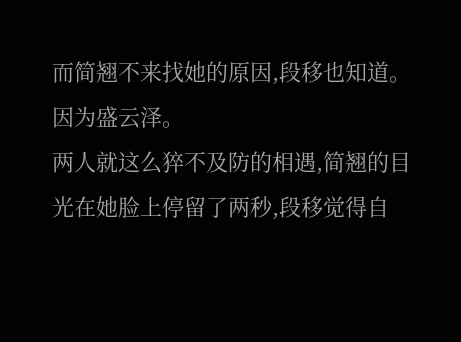而简翘不来找她的原因,段移也知道。
因为盛云泽。
两人就这么猝不及防的相遇,简翘的目光在她脸上停留了两秒,段移觉得自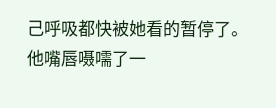己呼吸都快被她看的暂停了。
他嘴唇嗫嚅了一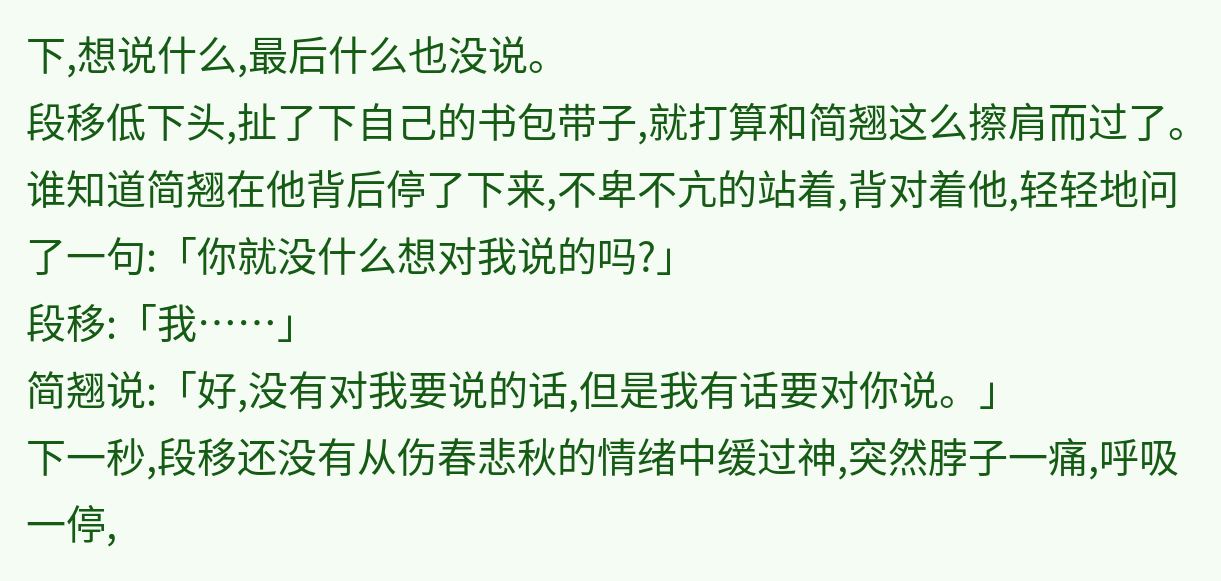下,想说什么,最后什么也没说。
段移低下头,扯了下自己的书包带子,就打算和简翘这么擦肩而过了。
谁知道简翘在他背后停了下来,不卑不亢的站着,背对着他,轻轻地问了一句:「你就没什么想对我说的吗?」
段移:「我……」
简翘说:「好,没有对我要说的话,但是我有话要对你说。」
下一秒,段移还没有从伤春悲秋的情绪中缓过神,突然脖子一痛,呼吸一停,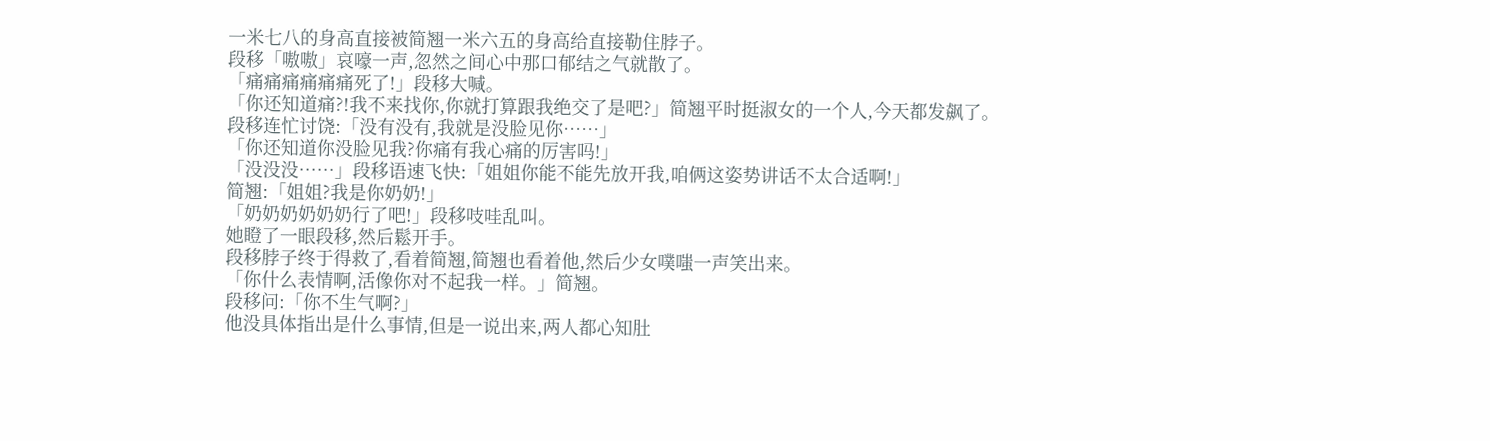一米七八的身高直接被简翘一米六五的身高给直接勒住脖子。
段移「嗷嗷」哀嚎一声,忽然之间心中那口郁结之气就散了。
「痛痛痛痛痛痛死了!」段移大喊。
「你还知道痛?!我不来找你,你就打算跟我绝交了是吧?」简翘平时挺淑女的一个人,今天都发飙了。
段移连忙讨饶:「没有没有,我就是没脸见你……」
「你还知道你没脸见我?你痛有我心痛的厉害吗!」
「没没没……」段移语速飞快:「姐姐你能不能先放开我,咱俩这姿势讲话不太合适啊!」
简翘:「姐姐?我是你奶奶!」
「奶奶奶奶奶奶行了吧!」段移吱哇乱叫。
她瞪了一眼段移,然后鬆开手。
段移脖子终于得救了,看着简翘,简翘也看着他,然后少女噗嗤一声笑出来。
「你什么表情啊,活像你对不起我一样。」简翘。
段移问:「你不生气啊?」
他没具体指出是什么事情,但是一说出来,两人都心知肚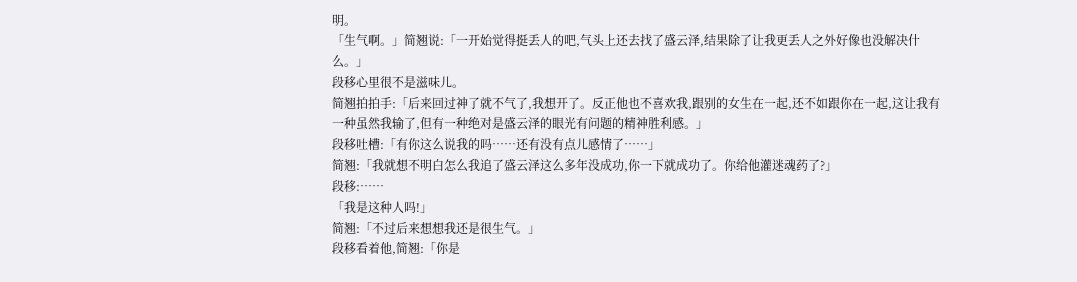明。
「生气啊。」简翘说:「一开始觉得挺丢人的吧,气头上还去找了盛云泽,结果除了让我更丢人之外好像也没解决什么。」
段移心里很不是滋味儿。
简翘拍拍手:「后来回过神了就不气了,我想开了。反正他也不喜欢我,跟别的女生在一起,还不如跟你在一起,这让我有一种虽然我输了,但有一种绝对是盛云泽的眼光有问题的精神胜利感。」
段移吐槽:「有你这么说我的吗……还有没有点儿感情了……」
简翘:「我就想不明白怎么我追了盛云泽这么多年没成功,你一下就成功了。你给他灌迷魂药了?」
段移:……
「我是这种人吗!」
简翘:「不过后来想想我还是很生气。」
段移看着他,简翘:「你是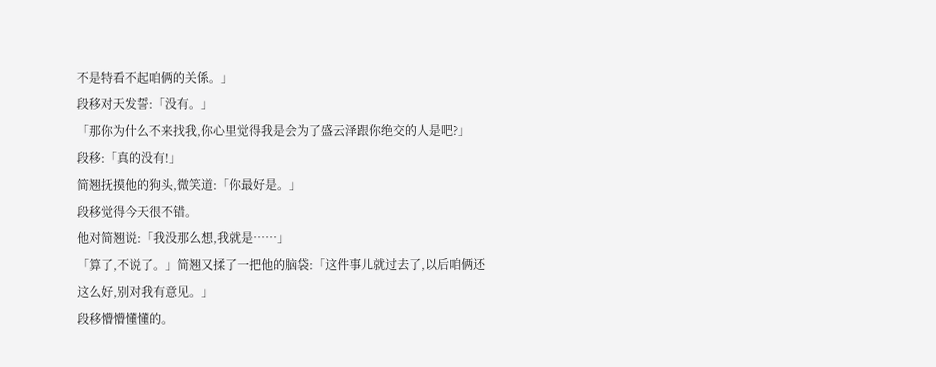不是特看不起咱俩的关係。」
段移对天发誓:「没有。」
「那你为什么不来找我,你心里觉得我是会为了盛云泽跟你绝交的人是吧?」
段移:「真的没有!」
简翘抚摸他的狗头,微笑道:「你最好是。」
段移觉得今天很不错。
他对简翘说:「我没那么想,我就是……」
「算了,不说了。」简翘又揉了一把他的脑袋:「这件事儿就过去了,以后咱俩还这么好,别对我有意见。」
段移懵懵懂懂的。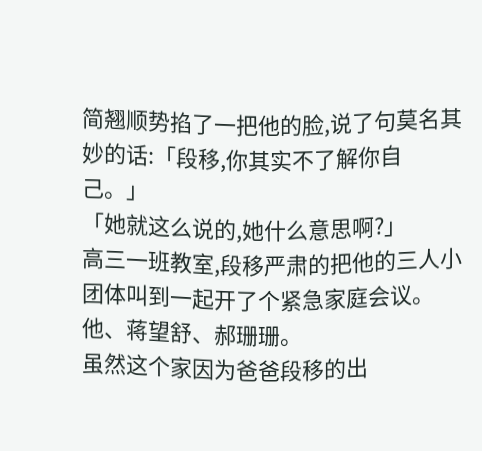简翘顺势掐了一把他的脸,说了句莫名其妙的话:「段移,你其实不了解你自己。」
「她就这么说的,她什么意思啊?」
高三一班教室,段移严肃的把他的三人小团体叫到一起开了个紧急家庭会议。
他、蒋望舒、郝珊珊。
虽然这个家因为爸爸段移的出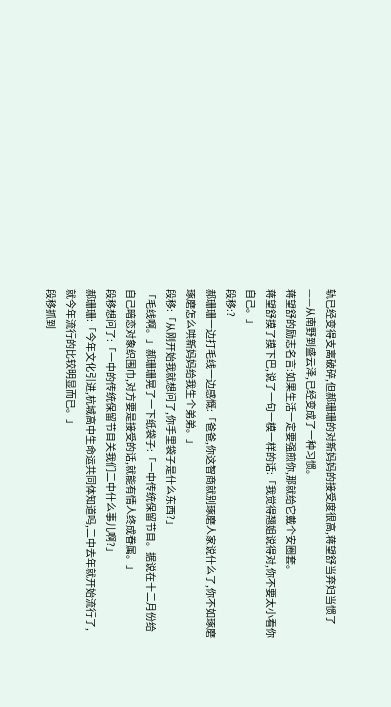轨已经变得支离破碎,但郝珊珊的对新妈妈的接受度很高,蒋望舒当弃妇当惯了——从南野到盛云泽,已经变成了一种习惯。
蒋望舒的励志名言:如果生活一定要强煎你,那就给它戴个安圈套。
蒋望舒摸了摸下巴,说了一句一模一样的话:「我觉得翘姐说得对,你不要太小看你自己。」
段移:?
郝珊珊一边打毛线一边感慨:「爸爸,你这智商就别琢磨人家说什么了,你不如琢磨琢磨怎么哄新妈妈给我生个弟弟。」
段移:「从刚开始我就想问了,你手里袋子是什么东西?」
「毛线啊。」郝珊珊晃了一下纸袋子:「一中传统保留节目。据说在十二月份给自己暗恋对象织围巾,对方要是接受的话,就能有情人终成眷属。」
段移想问了:「一中的传统保留节目关我们二中什么事儿啊?」
郝珊珊:「今年文化引进,杭城高中生命运共同体知道吗,二中去年就开始流行了,就今年流行的比较明显而已。」
段移抓到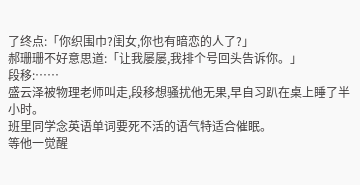了终点:「你织围巾?闺女,你也有暗恋的人了?」
郝珊珊不好意思道:「让我屡屡,我排个号回头告诉你。」
段移:……
盛云泽被物理老师叫走,段移想骚扰他无果,早自习趴在桌上睡了半小时。
班里同学念英语单词要死不活的语气特适合催眠。
等他一觉醒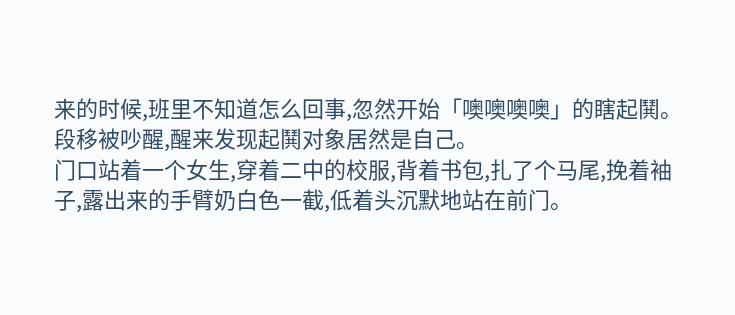来的时候,班里不知道怎么回事,忽然开始「噢噢噢噢」的瞎起鬨。
段移被吵醒,醒来发现起鬨对象居然是自己。
门口站着一个女生,穿着二中的校服,背着书包,扎了个马尾,挽着袖子,露出来的手臂奶白色一截,低着头沉默地站在前门。